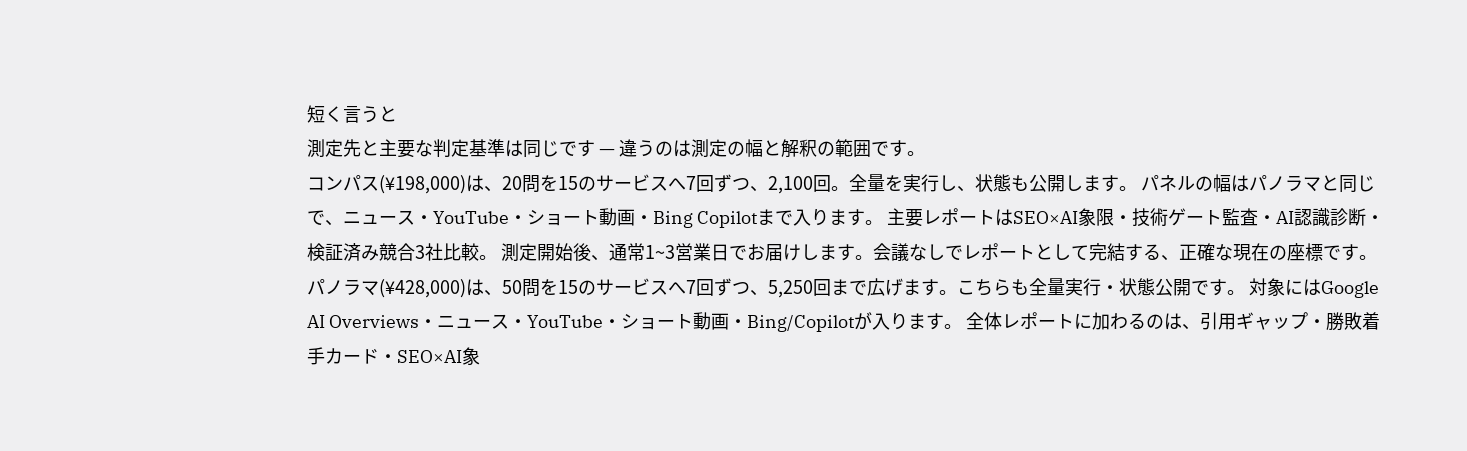短く言うと
測定先と主要な判定基準は同じです — 違うのは測定の幅と解釈の範囲です。
コンパス(¥198,000)は、20問を15のサービスへ7回ずつ、2,100回。全量を実行し、状態も公開します。 パネルの幅はパノラマと同じで、ニュース・YouTube・ショート動画・Bing Copilotまで入ります。 主要レポートはSEO×AI象限・技術ゲート監査・AI認識診断・検証済み競合3社比較。 測定開始後、通常1~3営業日でお届けします。会議なしでレポートとして完結する、正確な現在の座標です。
パノラマ(¥428,000)は、50問を15のサービスへ7回ずつ、5,250回まで広げます。こちらも全量実行・状態公開です。 対象にはGoogle AI Overviews・ニュース・YouTube・ショート動画・Bing/Copilotが入ります。 全体レポートに加わるのは、引用ギャップ・勝敗着手カード・SEO×AI象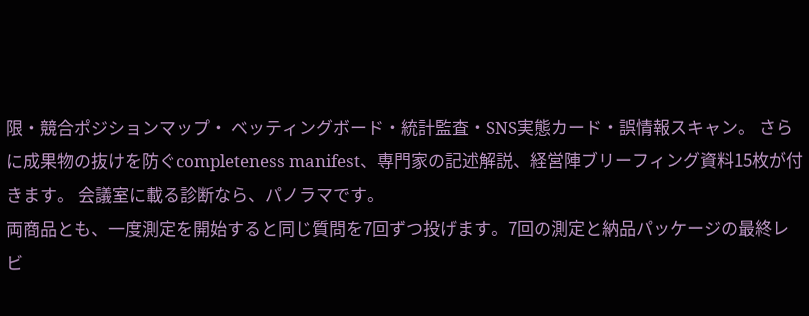限・競合ポジションマップ・ ベッティングボード・統計監査・SNS実態カード・誤情報スキャン。 さらに成果物の抜けを防ぐcompleteness manifest、専門家の記述解説、経営陣ブリーフィング資料15枚が付きます。 会議室に載る診断なら、パノラマです。
両商品とも、一度測定を開始すると同じ質問を7回ずつ投げます。7回の測定と納品パッケージの最終レビ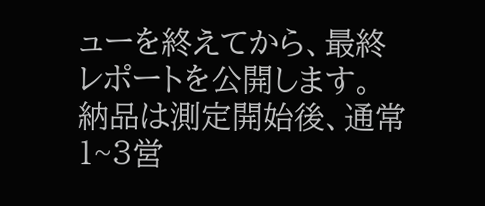ューを終えてから、最終レポートを公開します。 納品は測定開始後、通常1~3営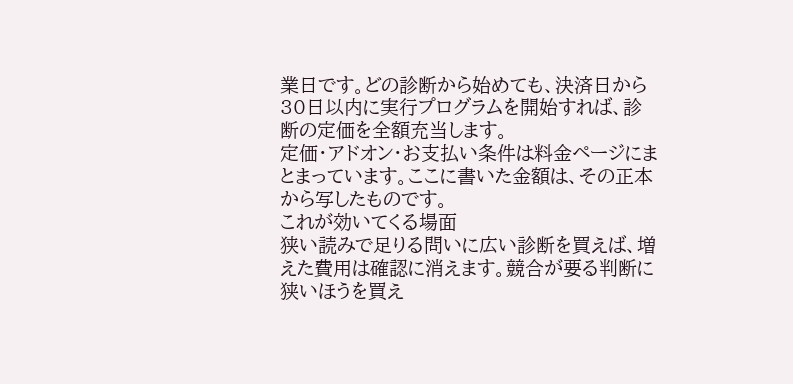業日です。どの診断から始めても、決済日から30日以内に実行プログラムを開始すれば、診断の定価を全額充当します。
定価・アドオン・お支払い条件は料金ページにまとまっています。ここに書いた金額は、その正本から写したものです。
これが効いてくる場面
狭い読みで足りる問いに広い診断を買えば、増えた費用は確認に消えます。競合が要る判断に狭いほうを買え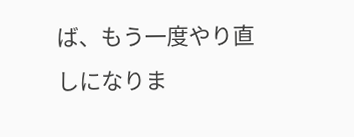ば、もう一度やり直しになりま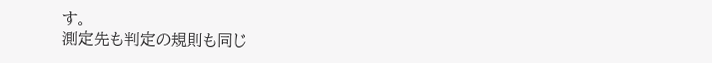す。
測定先も判定の規則も同じ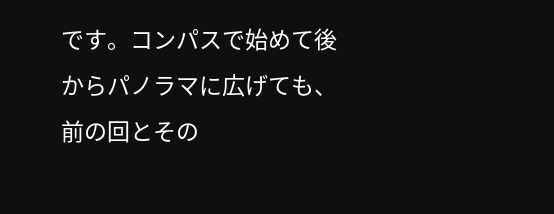です。コンパスで始めて後からパノラマに広げても、前の回とその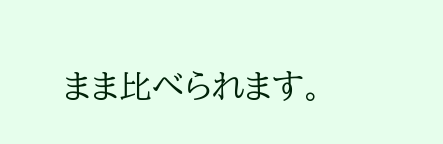まま比べられます。